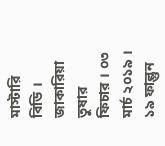মাস্টারি বিডি । জাকারিয়া তুষার
ফিচার । ০৩ মার্চ ২০১৯ । ১৯ ফাল্গুন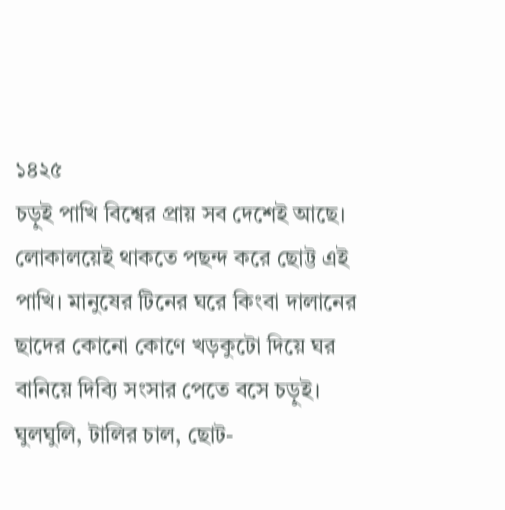১৪২৫
চড়ুই পাখি বিশ্বের প্রায় সব দেশেই আছে। লোকালয়েই থাকতে পছন্দ করে ছোট্ট এই পাখি। মানুষের টিনের ঘরে কিংবা দালানের ছাদের কোনো কোণে খড়কুটো দিয়ে ঘর বানিয়ে দিব্যি সংসার পেতে বসে চড়ুই। ঘুলঘুলি, টালির চাল, ছোট-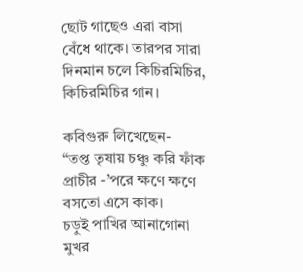ছোট গাছেও এরা বাসা বেঁধে থাকে। তারপর সারা দিনমান চলে কিচিরমিচির, কিচিরমিচির গান।

কবিগুরু লিখেছেন-
“তপ্ত তৃষায় চঞ্চু করি ফাঁক
প্রাচীর -’পরে ক্ষণে ক্ষণে বসতো এসে কাক।
চড়ুই পাখির আনাগোনা মুখর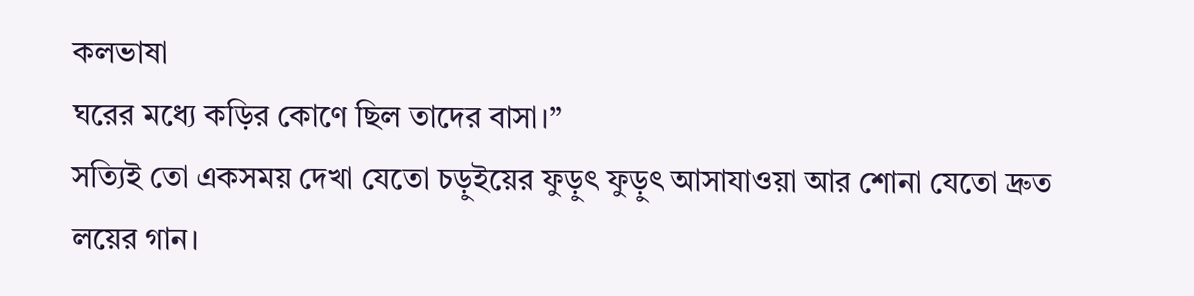কলভাষা
ঘরের মধ্যে কড়ির কোণে ছিল তাদের বাসা।”
সত্যিই তো একসময় দেখা যেতো চড়ুইয়ের ফুড়ুৎ ফুড়ুৎ আসাযাওয়া আর শোনা যেতো দ্রুত লয়ের গান।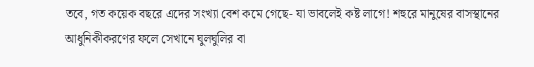তবে, গত কয়েক বছরে এদের সংখ্যা বেশ কমে গেছে- যা ভাবলেই কষ্ট লাগে! শহুরে মানুষের বাসস্থানের আধুনিকীকরণের ফলে সেখানে ঘুলঘুলির বা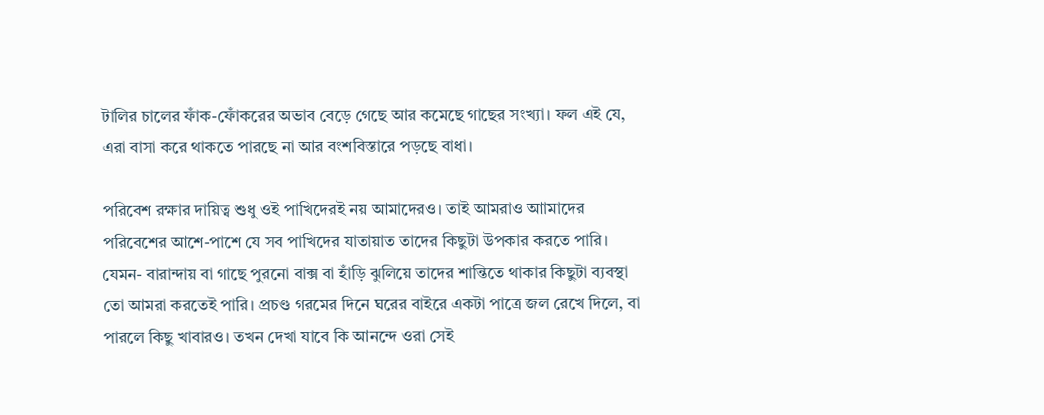টালির চালের ফাঁক-ফোঁকরের অভাব বেড়ে গেছে আর কমেছে গাছের সংখ্যা। ফল এই যে, এরা বাসা করে থাকতে পারছে না আর বংশবিস্তারে পড়ছে বাধা।

পরিবেশ রক্ষার দায়িত্ব শুধু ওই পাখিদেরই নয় আমাদেরও। তাই আমরাও আামাদের পরিবেশের আশে-পাশে যে সব পাখিদের যাতায়াত তাদের কিছুটা উপকার করতে পারি। যেমন- বারান্দায় বা গাছে পুরনো বাক্স বা হাঁড়ি ঝুলিয়ে তাদের শান্তিতে থাকার কিছুটা ব্যবস্থা তো আমরা করতেই পারি। প্রচণ্ড গরমের দিনে ঘরের বাইরে একটা পাত্রে জল রেখে দিলে, বা পারলে কিছু খাবারও। তখন দেখা যাবে কি আনন্দে ওরা সেই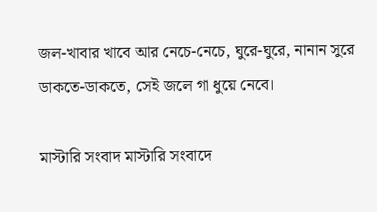জল-খাবার খাবে আর নেচে-নেচে, ঘুরে-ঘুরে, নানান সুরে ডাকতে-ডাকতে, সেই জলে গা ধুয়ে নেবে।

মাস্টারি সংবাদ মাস্টারি সংবাদে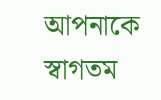আপনাকে স্বাগতম